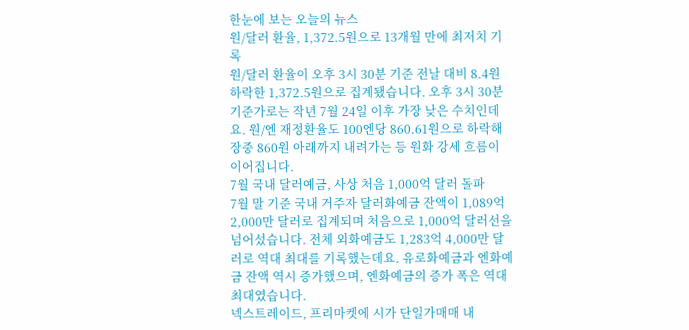한눈에 보는 오늘의 뉴스
원/달러 환율, 1,372.5원으로 13개월 만에 최저치 기록
원/달러 환율이 오후 3시 30분 기준 전날 대비 8.4원 하락한 1,372.5원으로 집계됐습니다. 오후 3시 30분 기준가로는 작년 7월 24일 이후 가장 낮은 수치인데요. 원/엔 재정환율도 100엔당 860.61원으로 하락해 장중 860원 아래까지 내려가는 등 원화 강세 흐름이 이어집니다.
7월 국내 달러예금, 사상 처음 1,000억 달러 돌파
7월 말 기준 국내 거주자 달러화예금 잔액이 1,089억 2,000만 달러로 집계되며 처음으로 1,000억 달러선을 넘어섰습니다. 전체 외화예금도 1,283억 4,000만 달러로 역대 최대를 기록했는데요. 유로화예금과 엔화예금 잔액 역시 증가했으며, 엔화예금의 증가 폭은 역대 최대였습니다.
넥스트레이드, 프리마켓에 시가 단일가매매 내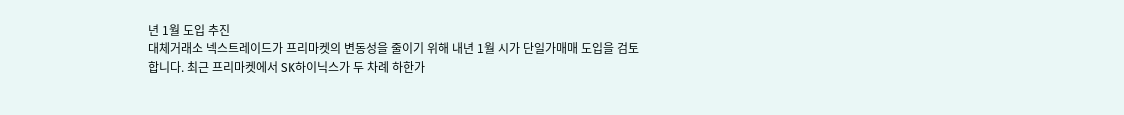년 1월 도입 추진
대체거래소 넥스트레이드가 프리마켓의 변동성을 줄이기 위해 내년 1월 시가 단일가매매 도입을 검토합니다. 최근 프리마켓에서 SK하이닉스가 두 차례 하한가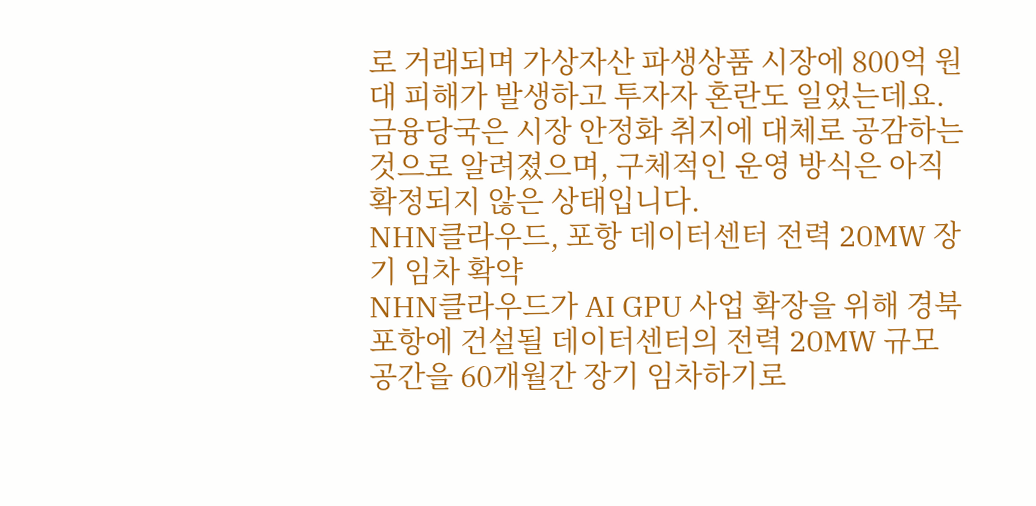로 거래되며 가상자산 파생상품 시장에 800억 원대 피해가 발생하고 투자자 혼란도 일었는데요. 금융당국은 시장 안정화 취지에 대체로 공감하는 것으로 알려졌으며, 구체적인 운영 방식은 아직 확정되지 않은 상태입니다.
NHN클라우드, 포항 데이터센터 전력 20MW 장기 임차 확약
NHN클라우드가 AI GPU 사업 확장을 위해 경북 포항에 건설될 데이터센터의 전력 20MW 규모 공간을 60개월간 장기 임차하기로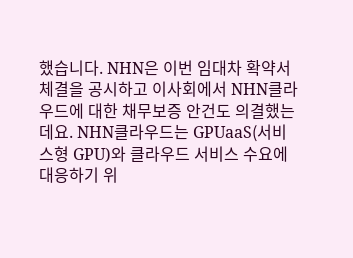했습니다. NHN은 이번 임대차 확약서 체결을 공시하고 이사회에서 NHN클라우드에 대한 채무보증 안건도 의결했는데요. NHN클라우드는 GPUaaS(서비스형 GPU)와 클라우드 서비스 수요에 대응하기 위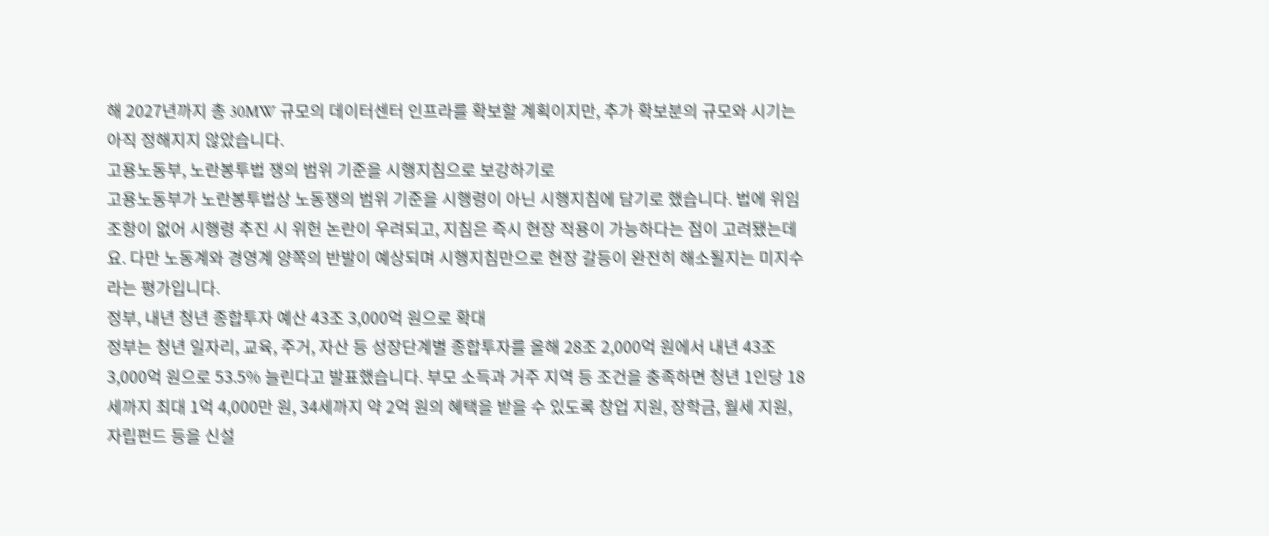해 2027년까지 총 30MW 규모의 데이터센터 인프라를 확보할 계획이지만, 추가 확보분의 규모와 시기는 아직 정해지지 않았습니다.
고용노동부, 노란봉투법 쟁의 범위 기준을 시행지침으로 보강하기로
고용노동부가 노란봉투법상 노동쟁의 범위 기준을 시행령이 아닌 시행지침에 담기로 했습니다. 법에 위임 조항이 없어 시행령 추진 시 위헌 논란이 우려되고, 지침은 즉시 현장 적용이 가능하다는 점이 고려됐는데요. 다만 노동계와 경영계 양쪽의 반발이 예상되며 시행지침만으로 현장 갈등이 완전히 해소될지는 미지수라는 평가입니다.
정부, 내년 청년 종합투자 예산 43조 3,000억 원으로 확대
정부는 청년 일자리, 교육, 주거, 자산 등 성장단계별 종합투자를 올해 28조 2,000억 원에서 내년 43조 3,000억 원으로 53.5% 늘린다고 발표했습니다. 부모 소득과 거주 지역 등 조건을 충족하면 청년 1인당 18세까지 최대 1억 4,000만 원, 34세까지 약 2억 원의 혜택을 받을 수 있도록 창업 지원, 장학금, 월세 지원, 자립펀드 등을 신설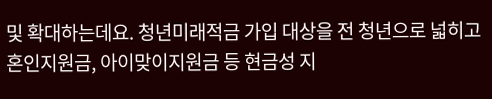및 확대하는데요. 청년미래적금 가입 대상을 전 청년으로 넓히고 혼인지원금, 아이맞이지원금 등 현금성 지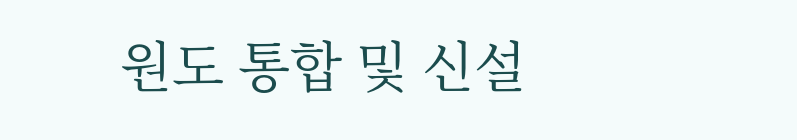원도 통합 및 신설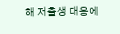해 저출생 대응에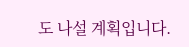도 나설 계획입니다.